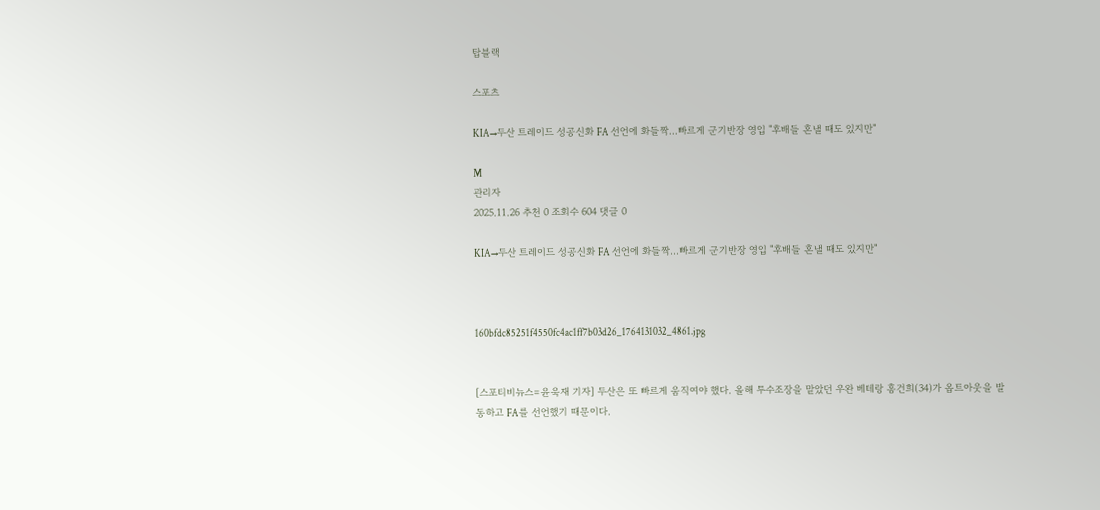탑블랙

스포츠

KIA→두산 트레이드 성공신화 FA 선언에 화들짝…빠르게 군기반장 영입 "후배들 혼낼 때도 있지만"

M
관리자
2025.11.26 추천 0 조회수 604 댓글 0

KIA→두산 트레이드 성공신화 FA 선언에 화들짝…빠르게 군기반장 영입 "후배들 혼낼 때도 있지만"



160bfdc85251f4550fc4ac1ff7b03d26_1764131032_4861.jpg


[스포티비뉴스=윤욱재 기자] 두산은 또 빠르게 움직여야 했다. 올해 투수조장을 맡았던 우완 베테랑 홍건희(34)가 옵트아웃을 발동하고 FA를 선언했기 때문이다.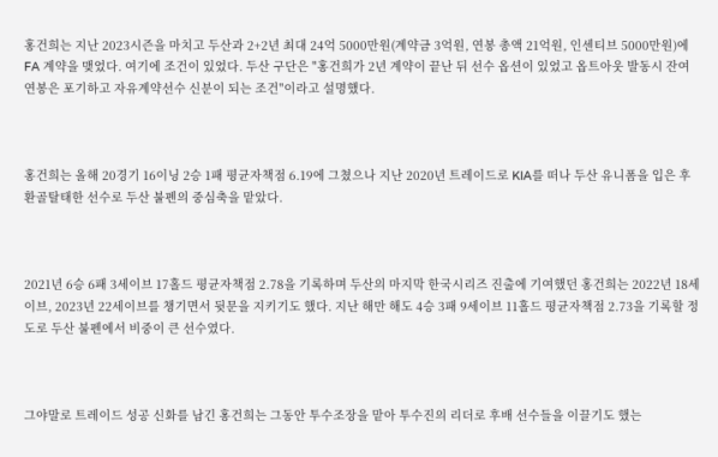홍건희는 지난 2023시즌을 마치고 두산과 2+2년 최대 24억 5000만원(계약금 3억원, 연봉 총액 21억원, 인센티브 5000만원)에 FA 계약을 맺었다. 여기에 조건이 있었다. 두산 구단은 "홍건희가 2년 계약이 끝난 뒤 선수 옵션이 있었고 옵트아웃 발동시 잔여 연봉은 포기하고 자유계약선수 신분이 되는 조건"이라고 설명했다.



홍건희는 올해 20경기 16이닝 2승 1패 평균자책점 6.19에 그쳤으나 지난 2020년 트레이드로 KIA를 떠나 두산 유니폼을 입은 후 환골탈태한 선수로 두산 불펜의 중심축을 맡았다.



2021년 6승 6패 3세이브 17홀드 평균자책점 2.78을 기록하며 두산의 마지막 한국시리즈 진출에 기여했던 홍건희는 2022년 18세이브, 2023년 22세이브를 챙기면서 뒷문을 지키기도 했다. 지난 해만 해도 4승 3패 9세이브 11홀드 평균자책점 2.73을 기록할 정도로 두산 불펜에서 비중이 큰 선수였다.



그야말로 트레이드 성공 신화를 남긴 홍건희는 그동안 투수조장을 맡아 투수진의 리더로 후배 선수들을 이끌기도 했는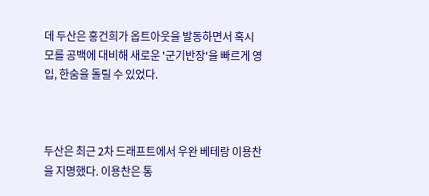데 두산은 홍건희가 옵트아웃을 발동하면서 혹시 모를 공백에 대비해 새로운 '군기반장'을 빠르게 영입, 한숨을 돌릴 수 있었다.



두산은 최근 2차 드래프트에서 우완 베테랑 이용찬을 지명했다. 이용찬은 통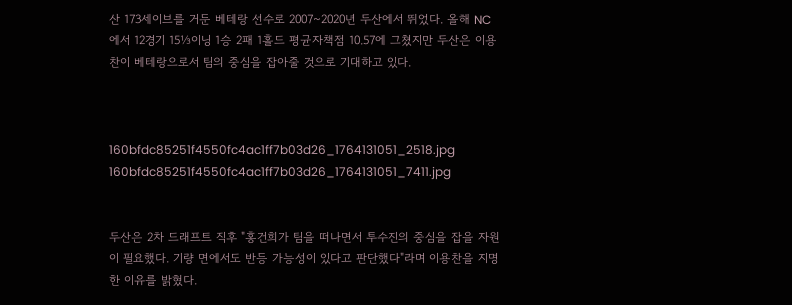산 173세이브를 거둔 베테랑 선수로 2007~2020년 두산에서 뛰었다. 올해 NC에서 12경기 15⅓이닝 1승 2패 1홀드 평균자책점 10.57에 그쳤지만 두산은 이용찬이 베테랑으로서 팀의 중심을 잡아줄 것으로 기대하고 있다.



160bfdc85251f4550fc4ac1ff7b03d26_1764131051_2518.jpg
160bfdc85251f4550fc4ac1ff7b03d26_1764131051_7411.jpg


두산은 2차 드래프트 직후 "홍건희가 팀을 떠나면서 투수진의 중심을 잡을 자원이 필요했다. 기량 면에서도 반등 가능성이 있다고 판단했다"라며 이용찬을 지명한 이유를 밝혔다.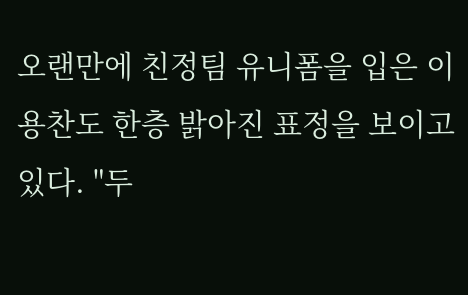오랜만에 친정팀 유니폼을 입은 이용찬도 한층 밝아진 표정을 보이고 있다. "두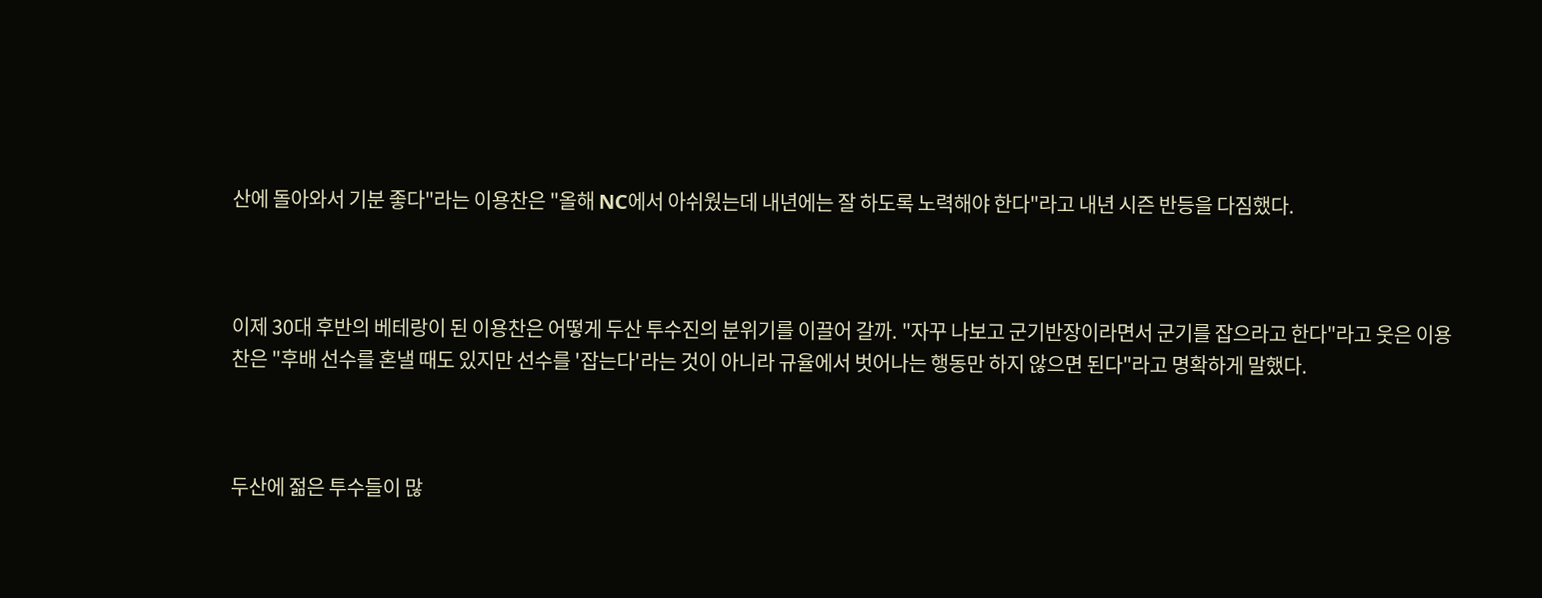산에 돌아와서 기분 좋다"라는 이용찬은 "올해 NC에서 아쉬웠는데 내년에는 잘 하도록 노력해야 한다"라고 내년 시즌 반등을 다짐했다.



이제 30대 후반의 베테랑이 된 이용찬은 어떻게 두산 투수진의 분위기를 이끌어 갈까. "자꾸 나보고 군기반장이라면서 군기를 잡으라고 한다"라고 웃은 이용찬은 "후배 선수를 혼낼 때도 있지만 선수를 '잡는다'라는 것이 아니라 규율에서 벗어나는 행동만 하지 않으면 된다"라고 명확하게 말했다.



두산에 젊은 투수들이 많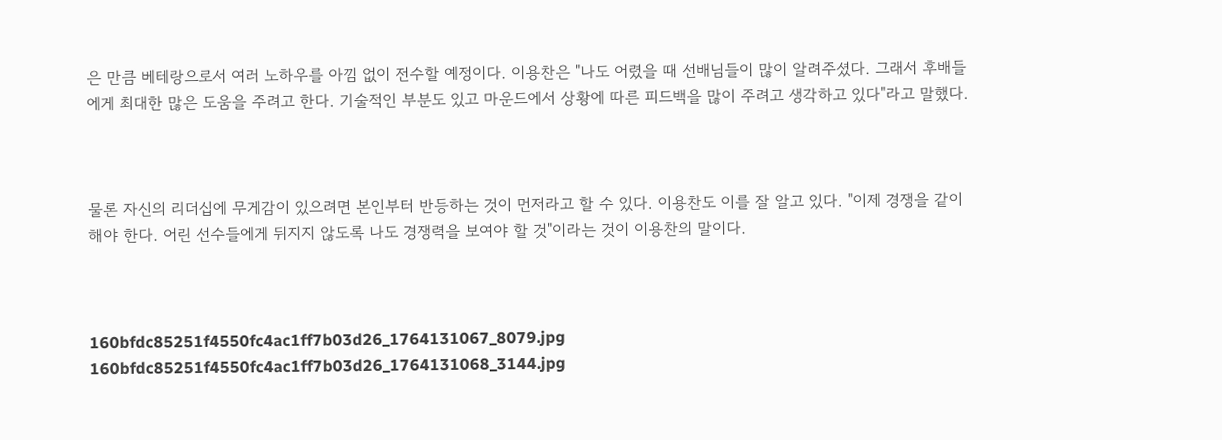은 만큼 베테랑으로서 여러 노하우를 아낌 없이 전수할 예정이다. 이용찬은 "나도 어렸을 때 선배님들이 많이 알려주셨다. 그래서 후배들에게 최대한 많은 도움을 주려고 한다. 기술적인 부분도 있고 마운드에서 상황에 따른 피드백을 많이 주려고 생각하고 있다"라고 말했다.



물론 자신의 리더십에 무게감이 있으려면 본인부터 반등하는 것이 먼저라고 할 수 있다. 이용찬도 이를 잘 알고 있다. "이제 경쟁을 같이 해야 한다. 어린 선수들에게 뒤지지 않도록 나도 경쟁력을 보여야 할 것"이라는 것이 이용찬의 말이다.



160bfdc85251f4550fc4ac1ff7b03d26_1764131067_8079.jpg
160bfdc85251f4550fc4ac1ff7b03d26_1764131068_3144.jpg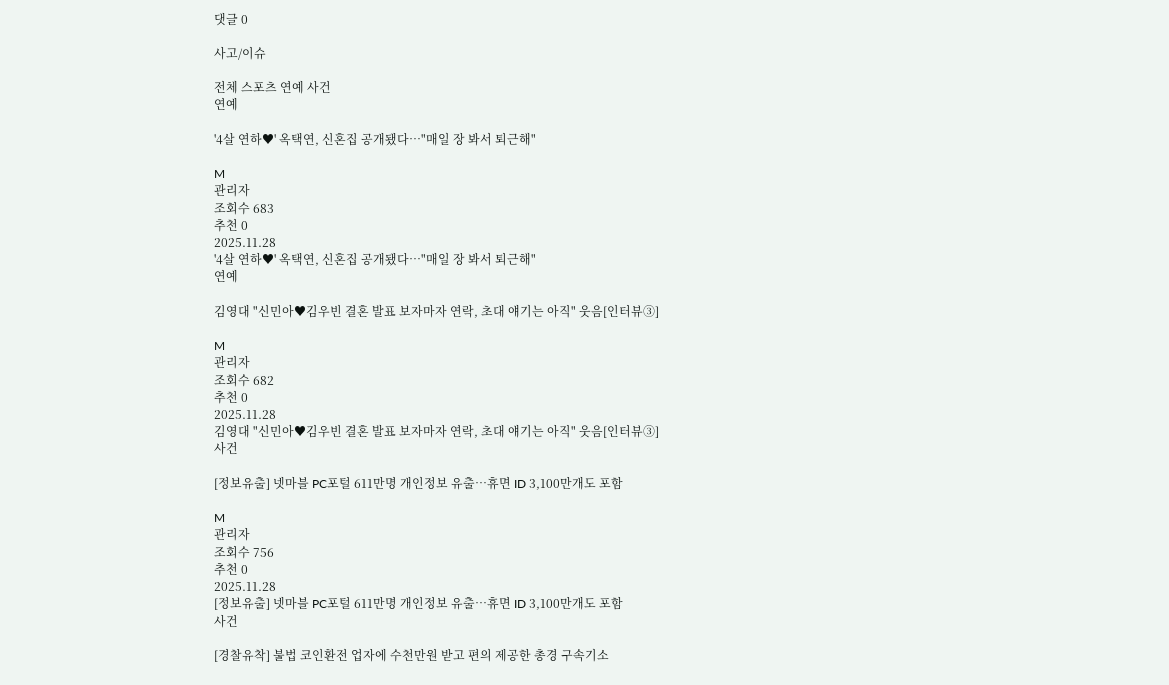댓글 0

사고/이슈

전체 스포츠 연예 사건
연예

'4살 연하♥' 옥택연, 신혼집 공개됐다…"매일 장 봐서 퇴근해"

M
관리자
조회수 683
추천 0
2025.11.28
'4살 연하♥' 옥택연, 신혼집 공개됐다…"매일 장 봐서 퇴근해"
연예

김영대 "신민아♥김우빈 결혼 발표 보자마자 연락, 초대 얘기는 아직" 웃음[인터뷰③]

M
관리자
조회수 682
추천 0
2025.11.28
김영대 "신민아♥김우빈 결혼 발표 보자마자 연락, 초대 얘기는 아직" 웃음[인터뷰③]
사건

[정보유출] 넷마블 PC포털 611만명 개인정보 유출…휴면 ID 3,100만개도 포함

M
관리자
조회수 756
추천 0
2025.11.28
[정보유출] 넷마블 PC포털 611만명 개인정보 유출…휴면 ID 3,100만개도 포함
사건

[경찰유착] 불법 코인환전 업자에 수천만원 받고 편의 제공한 총경 구속기소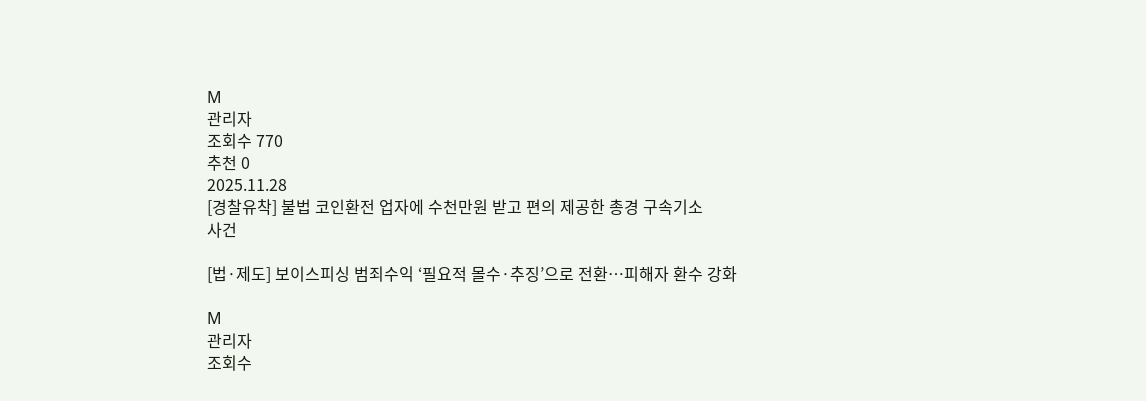M
관리자
조회수 770
추천 0
2025.11.28
[경찰유착] 불법 코인환전 업자에 수천만원 받고 편의 제공한 총경 구속기소
사건

[법·제도] 보이스피싱 범죄수익 ‘필요적 몰수·추징’으로 전환…피해자 환수 강화

M
관리자
조회수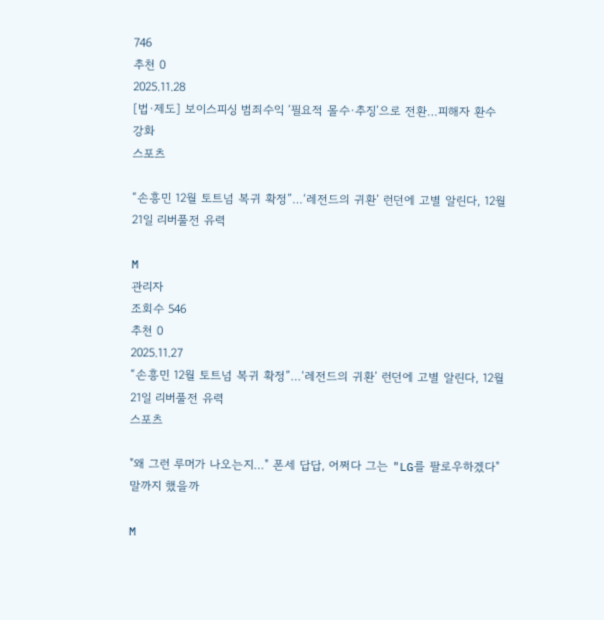746
추천 0
2025.11.28
[법·제도] 보이스피싱 범죄수익 ‘필요적 몰수·추징’으로 전환…피해자 환수 강화
스포츠

“손흥민 12월 토트넘 복귀 확정”…‘레전드의 귀환’ 런던에 고별 알린다, 12월 21일 리버풀전 유력

M
관리자
조회수 546
추천 0
2025.11.27
“손흥민 12월 토트넘 복귀 확정”…‘레전드의 귀환’ 런던에 고별 알린다, 12월 21일 리버풀전 유력
스포츠

"왜 그런 루머가 나오는지…" 폰세 답답, 어쩌다 그는 "LG를 팔로우하겠다" 말까지 했을까

M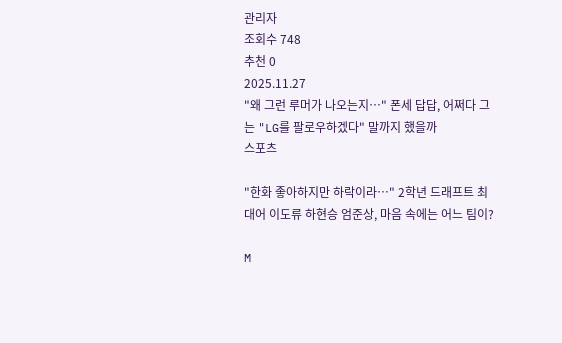관리자
조회수 748
추천 0
2025.11.27
"왜 그런 루머가 나오는지…" 폰세 답답, 어쩌다 그는 "LG를 팔로우하겠다" 말까지 했을까
스포츠

"한화 좋아하지만 하락이라…" 2학년 드래프트 최대어 이도류 하현승 엄준상, 마음 속에는 어느 팀이?

M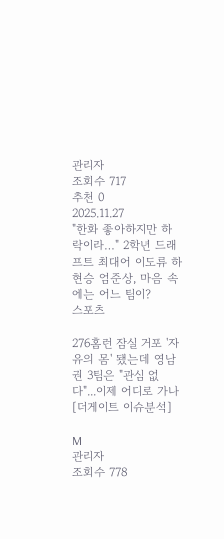관리자
조회수 717
추천 0
2025.11.27
"한화 좋아하지만 하락이라…" 2학년 드래프트 최대어 이도류 하현승 엄준상, 마음 속에는 어느 팀이?
스포츠

276홈런 잠실 거포 '자유의 몸' 됐는데 영남권 3팀은 "관심 없다"...이제 어디로 가나 [더게이트 이슈분석]

M
관리자
조회수 778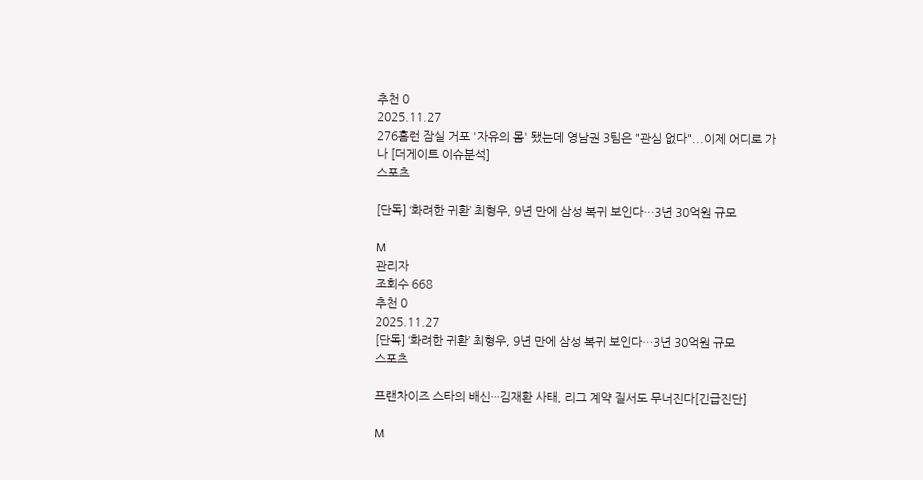추천 0
2025.11.27
276홈런 잠실 거포 '자유의 몸' 됐는데 영남권 3팀은 "관심 없다"...이제 어디로 가나 [더게이트 이슈분석]
스포츠

[단독] ‘화려한 귀환’ 최형우, 9년 만에 삼성 복귀 보인다…3년 30억원 규모

M
관리자
조회수 668
추천 0
2025.11.27
[단독] ‘화려한 귀환’ 최형우, 9년 만에 삼성 복귀 보인다…3년 30억원 규모
스포츠

프랜차이즈 스타의 배신···김재환 사태, 리그 계약 질서도 무너진다[긴급진단]

M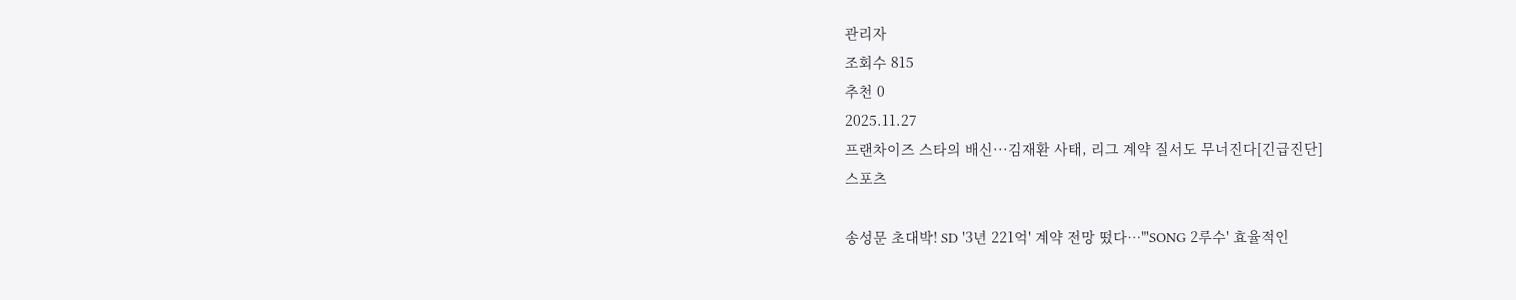관리자
조회수 815
추천 0
2025.11.27
프랜차이즈 스타의 배신···김재환 사태, 리그 계약 질서도 무너진다[긴급진단]
스포츠

송성문 초대박! SD '3년 221억' 계약 전망 떴다…"'SONG 2루수' 효율적인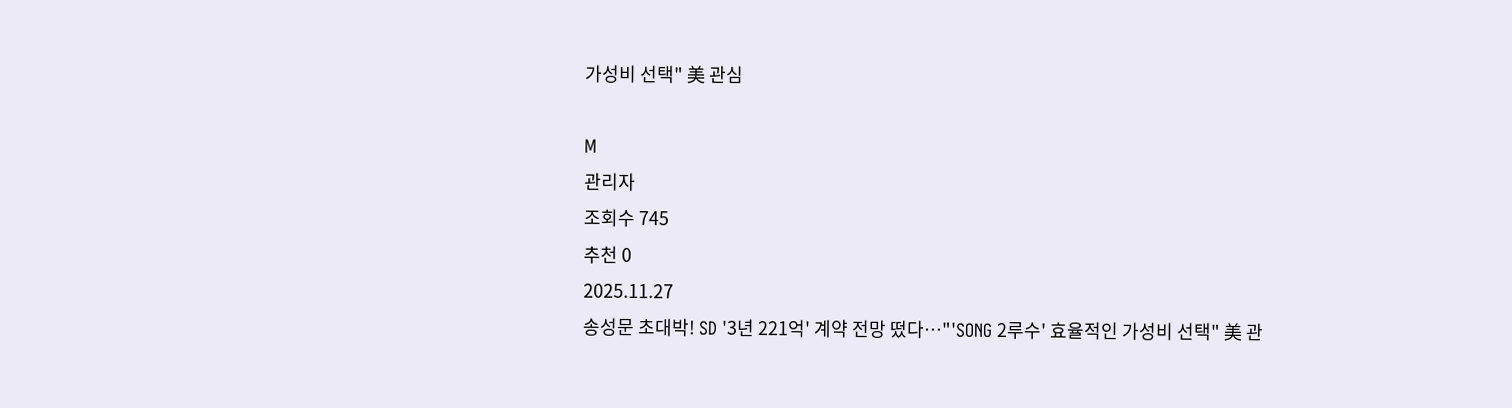가성비 선택" 美 관심

M
관리자
조회수 745
추천 0
2025.11.27
송성문 초대박! SD '3년 221억' 계약 전망 떴다…"'SONG 2루수' 효율적인 가성비 선택" 美 관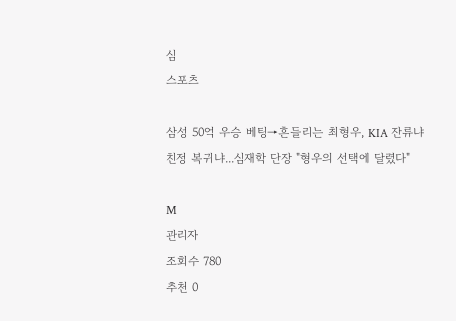심
스포츠

삼성 50억 우승 베팅→흔들리는 최형우, KIA 잔류냐 친정 복귀냐...심재학 단장 "형우의 선택에 달렸다"

M
관리자
조회수 780
추천 0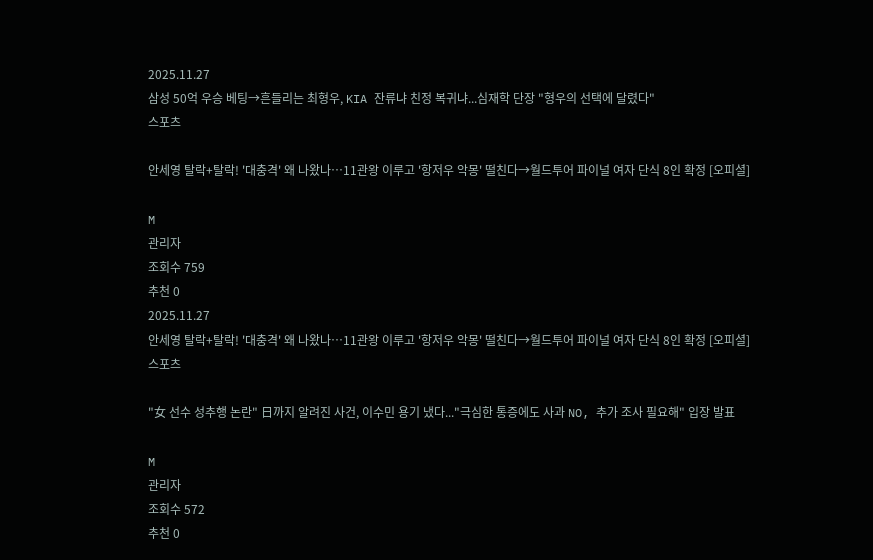2025.11.27
삼성 50억 우승 베팅→흔들리는 최형우, KIA 잔류냐 친정 복귀냐...심재학 단장 "형우의 선택에 달렸다"
스포츠

안세영 탈락+탈락! '대충격' 왜 나왔나…11관왕 이루고 '항저우 악몽' 떨친다→월드투어 파이널 여자 단식 8인 확정 [오피셜]

M
관리자
조회수 759
추천 0
2025.11.27
안세영 탈락+탈락! '대충격' 왜 나왔나…11관왕 이루고 '항저우 악몽' 떨친다→월드투어 파이널 여자 단식 8인 확정 [오피셜]
스포츠

"女 선수 성추행 논란" 日까지 알려진 사건, 이수민 용기 냈다..."극심한 통증에도 사과 NO, 추가 조사 필요해" 입장 발표

M
관리자
조회수 572
추천 0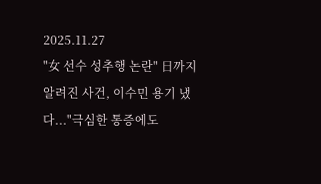2025.11.27
"女 선수 성추행 논란" 日까지 알려진 사건, 이수민 용기 냈다..."극심한 통증에도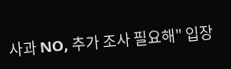사과 NO, 추가 조사 필요해" 입장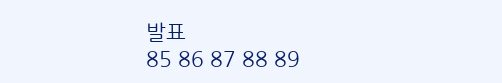발표
85 86 87 88 89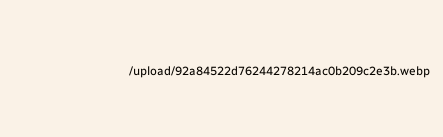/upload/92a84522d76244278214ac0b209c2e3b.webp